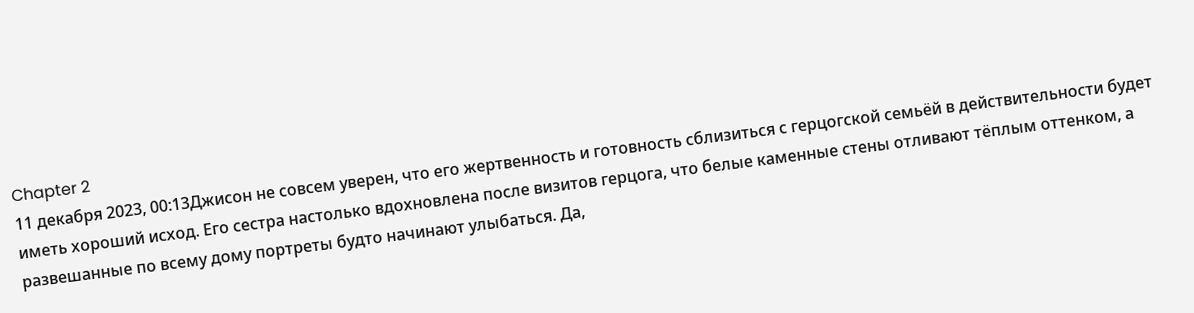Chapter 2
11 декабря 2023, 00:13Джисон не совсем уверен, что его жертвенность и готовность сблизиться с герцогской семьёй в действительности будет иметь хороший исход. Его сестра настолько вдохновлена после визитов герцога, что белые каменные стены отливают тёплым оттенком, а развешанные по всему дому портреты будто начинают улыбаться. Да,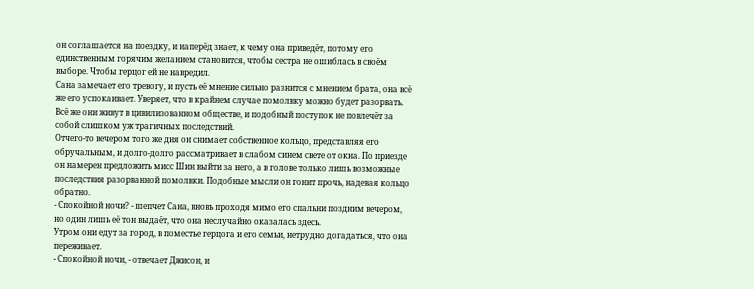он соглашается на поездку, и наперёд знает, к чему она приведёт, потому его единственным горячим желанием становится, чтобы сестра не ошиблась в своём выборе. Чтобы герцог ей не навредил.
Сана замечает его тревогу, и пусть её мнение сильно разнится с мнением брата, она всё же его успокаивает. Уверяет, что в крайнем случае помолвку можно будет разорвать. Всё же они живут в цивилизованном обществе, и подобный поступок не повлечёт за собой слишком уж трагичных последствий.
Отчего-то вечером того же дня он снимает собственное кольцо, представляя его обручальным, и долго-долго рассматривает в слабом синем свете от окна. По приезде он намерен предложить мисс Шин выйти за него, а в голове только лишь возможные последствия разорванной помолвки. Подобные мысли он гонит прочь, надевая кольцо обратно.
- Спокойной ночи? - шепчет Сана, вновь проходя мимо его спальни поздним вечером, но один лишь её тон выдаёт, что она неслучайно оказалась здесь.
Утром они едут за город, в поместье герцога и его семьи, нетрудно догадаться, что она переживает.
- Спокойной ночи, - отвечает Джисон, и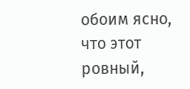обоим ясно, что этот ровный,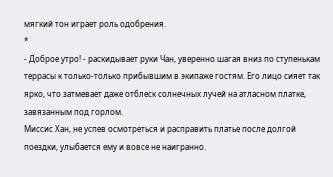мягкий тон играет роль одобрения.
*
- Доброе утро! - раскидывает руки Чан, уверенно шагая вниз по ступенькам террасы к только-только прибывшим в экипаже гостям. Его лицо сияет так ярко, что затмевает даже отблеск солнечных лучей на атласном платке, завязанным под горлом.
Миссис Хан, не успев осмотреться и расправить платье после долгой поездки, улыбается ему и вовсе не наигранно.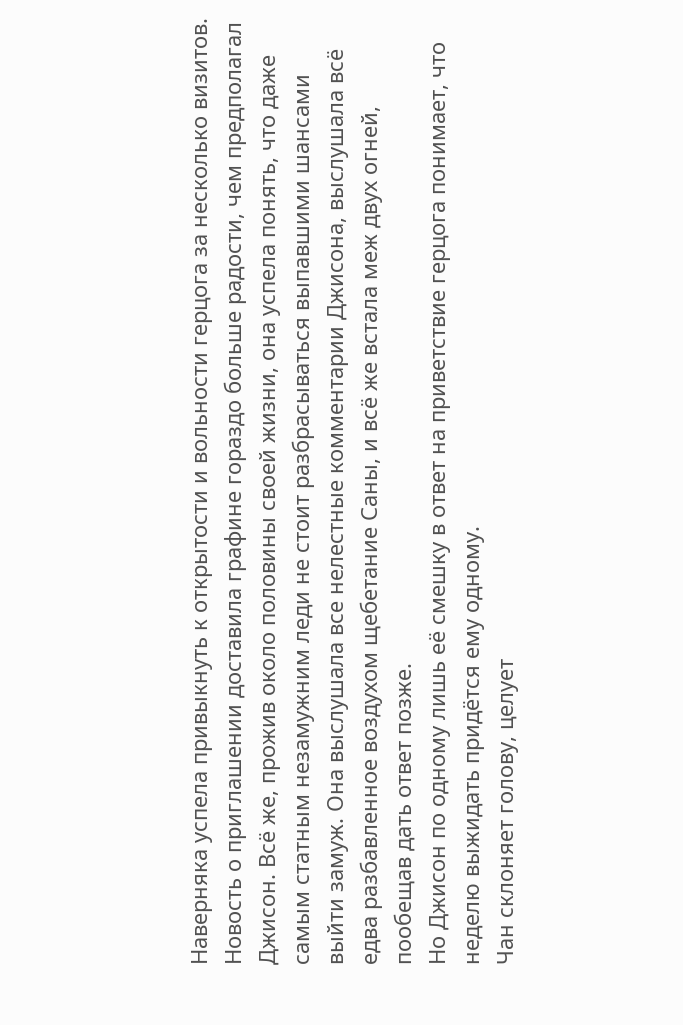Наверняка успела привыкнуть к открытости и вольности герцога за несколько визитов.
Новость о приглашении доставила графине гораздо больше радости, чем предполагал Джисон. Всё же, прожив около половины своей жизни, она успела понять, что даже самым статным незамужним леди не стоит разбрасываться выпавшими шансами выйти замуж. Она выслушала все нелестные комментарии Джисона, выслушала всё едва разбавленное воздухом щебетание Саны, и всё же встала меж двух огней, пообещав дать ответ позже.
Но Джисон по одному лишь её смешку в ответ на приветствие герцога понимает, что неделю выжидать придётся ему одному.
Чан склоняет голову, целует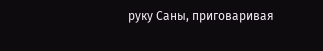руку Саны, приговаривая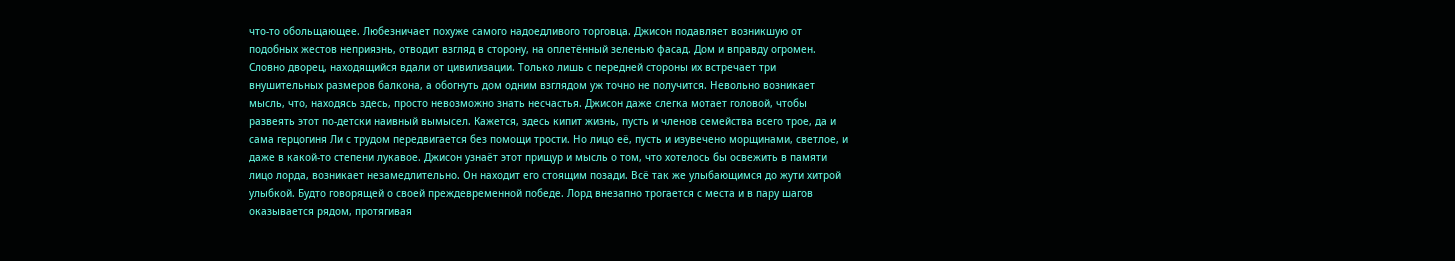что-то обольщающее. Любезничает похуже самого надоедливого торговца. Джисон подавляет возникшую от подобных жестов неприязнь, отводит взгляд в сторону, на оплетённый зеленью фасад. Дом и вправду огромен. Словно дворец, находящийся вдали от цивилизации. Только лишь с передней стороны их встречает три внушительных размеров балкона, а обогнуть дом одним взглядом уж точно не получится. Невольно возникает мысль, что, находясь здесь, просто невозможно знать несчастья. Джисон даже слегка мотает головой, чтобы развеять этот по-детски наивный вымысел. Кажется, здесь кипит жизнь, пусть и членов семейства всего трое, да и сама герцогиня Ли с трудом передвигается без помощи трости. Но лицо её, пусть и изувечено морщинами, светлое, и даже в какой-то степени лукавое. Джисон узнаёт этот прищур и мысль о том, что хотелось бы освежить в памяти лицо лорда, возникает незамедлительно. Он находит его стоящим позади. Всё так же улыбающимся до жути хитрой улыбкой. Будто говорящей о своей преждевременной победе. Лорд внезапно трогается с места и в пару шагов оказывается рядом, протягивая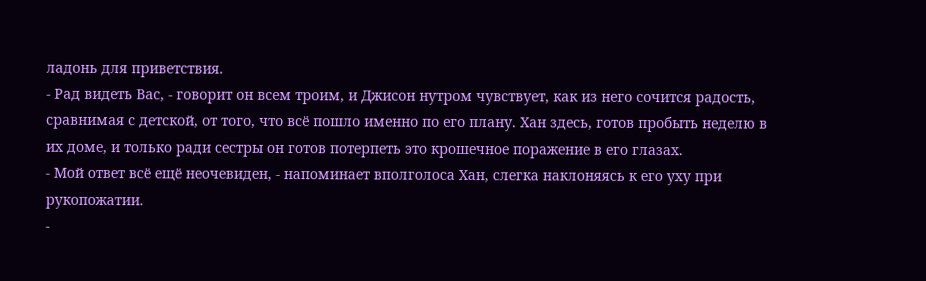ладонь для приветствия.
- Рад видеть Вас, - говорит он всем троим, и Джисон нутром чувствует, как из него сочится радость, сравнимая с детской, от того, что всё пошло именно по его плану. Хан здесь, готов пробыть неделю в их доме, и только ради сестры он готов потерпеть это крошечное поражение в его глазах.
- Мой ответ всё ещё неочевиден, - напоминает вполголоса Хан, слегка наклоняясь к его уху при рукопожатии.
-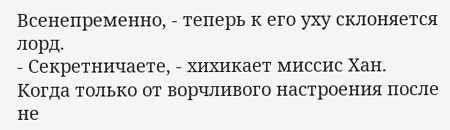Всенепременно, - теперь к его уху склоняется лорд.
- Секретничаете, - хихикает миссис Хан. Когда только от ворчливого настроения после не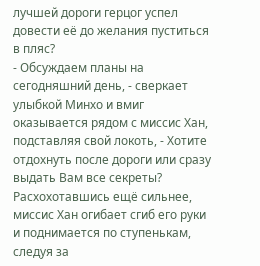лучшей дороги герцог успел довести её до желания пуститься в пляс?
- Обсуждаем планы на сегодняшний день, - сверкает улыбкой Минхо и вмиг оказывается рядом с миссис Хан, подставляя свой локоть, - Хотите отдохнуть после дороги или сразу выдать Вам все секреты?
Расхохотавшись ещё сильнее, миссис Хан огибает сгиб его руки и поднимается по ступенькам, следуя за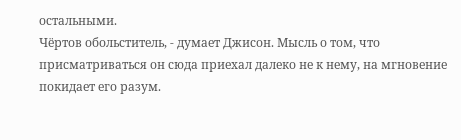остальными.
Чёртов обольститель, - думает Джисон. Мысль о том, что присматриваться он сюда приехал далеко не к нему, на мгновение покидает его разум.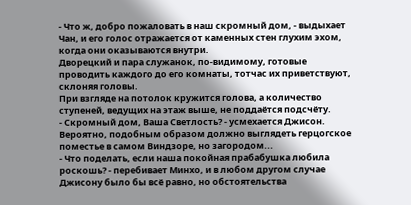- Что ж, добро пожаловать в наш скромный дом, - выдыхает Чан, и его голос отражается от каменных стен глухим эхом, когда они оказываются внутри.
Дворецкий и пара служанок, по-видимому, готовые проводить каждого до его комнаты, тотчас их приветствуют, склоняя головы.
При взгляде на потолок кружится голова, а количество ступеней, ведущих на этаж выше, не поддаётся подсчёту.
- Скромный дом, Ваша Светлость? - усмехается Джисон. Вероятно, подобным образом должно выглядеть герцогское поместье в самом Виндзоре, но загородом...
- Что поделать, если наша покойная прабабушка любила роскошь? - перебивает Минхо, и в любом другом случае Джисону было бы всё равно, но обстоятельства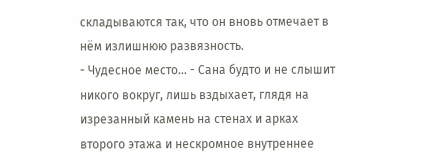складываются так, что он вновь отмечает в нём излишнюю развязность.
- Чудесное место... - Сана будто и не слышит никого вокруг, лишь вздыхает, глядя на изрезанный камень на стенах и арках второго этажа и нескромное внутреннее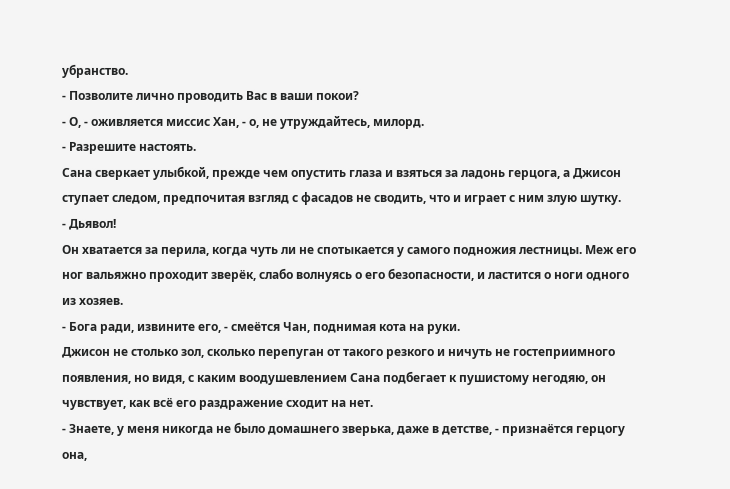убранство.
- Позволите лично проводить Вас в ваши покои?
- О, - оживляется миссис Хан, - о, не утруждайтесь, милорд.
- Разрешите настоять.
Сана сверкает улыбкой, прежде чем опустить глаза и взяться за ладонь герцога, а Джисон ступает следом, предпочитая взгляд с фасадов не сводить, что и играет с ним злую шутку.
- Дьявол!
Он хватается за перила, когда чуть ли не спотыкается у самого подножия лестницы. Меж его ног вальяжно проходит зверёк, слабо волнуясь о его безопасности, и ластится о ноги одного из хозяев.
- Бога ради, извините его, - смеётся Чан, поднимая кота на руки.
Джисон не столько зол, сколько перепуган от такого резкого и ничуть не гостеприимного появления, но видя, с каким воодушевлением Сана подбегает к пушистому негодяю, он чувствует, как всё его раздражение сходит на нет.
- Знаете, у меня никогда не было домашнего зверька, даже в детстве, - признаётся герцогу она,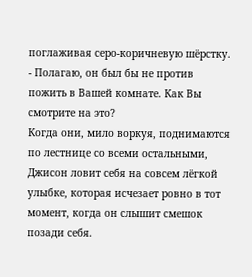поглаживая серо-коричневую шёрстку.
- Полагаю, он был бы не против пожить в Вашей комнате. Как Вы смотрите на это?
Когда они, мило воркуя, поднимаются по лестнице со всеми остальными, Джисон ловит себя на совсем лёгкой улыбке, которая исчезает ровно в тот момент, когда он слышит смешок позади себя.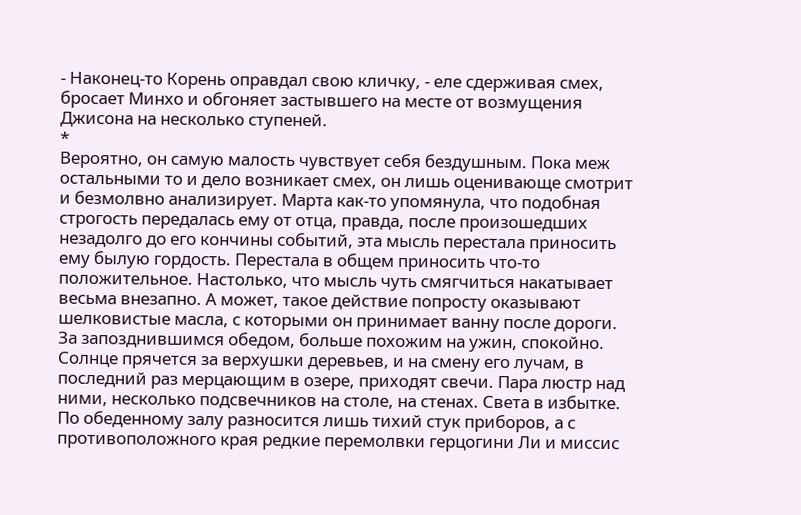- Наконец-то Корень оправдал свою кличку, - еле сдерживая смех, бросает Минхо и обгоняет застывшего на месте от возмущения Джисона на несколько ступеней.
*
Вероятно, он самую малость чувствует себя бездушным. Пока меж остальными то и дело возникает смех, он лишь оценивающе смотрит и безмолвно анализирует. Марта как-то упомянула, что подобная строгость передалась ему от отца, правда, после произошедших незадолго до его кончины событий, эта мысль перестала приносить ему былую гордость. Перестала в общем приносить что-то положительное. Настолько, что мысль чуть смягчиться накатывает весьма внезапно. А может, такое действие попросту оказывают шелковистые масла, с которыми он принимает ванну после дороги.
За запозднившимся обедом, больше похожим на ужин, спокойно. Солнце прячется за верхушки деревьев, и на смену его лучам, в последний раз мерцающим в озере, приходят свечи. Пара люстр над ними, несколько подсвечников на столе, на стенах. Света в избытке. По обеденному залу разносится лишь тихий стук приборов, а с противоположного края редкие перемолвки герцогини Ли и миссис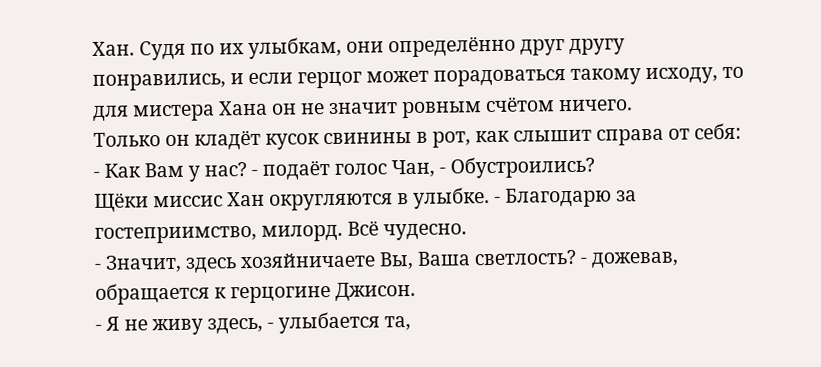Хан. Судя по их улыбкам, они определённо друг другу понравились, и если герцог может порадоваться такому исходу, то для мистера Хана он не значит ровным счётом ничего.
Только он кладёт кусок свинины в рот, как слышит справа от себя:
- Как Вам у нас? - подаёт голос Чан, - Обустроились?
Щёки миссис Хан округляются в улыбке. - Благодарю за гостеприимство, милорд. Всё чудесно.
- Значит, здесь хозяйничаете Вы, Ваша светлость? - дожевав, обращается к герцогине Джисон.
- Я не живу здесь, - улыбается та,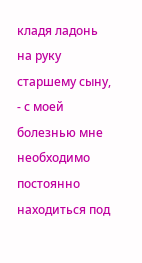кладя ладонь на руку старшему сыну, - с моей болезнью мне необходимо постоянно находиться под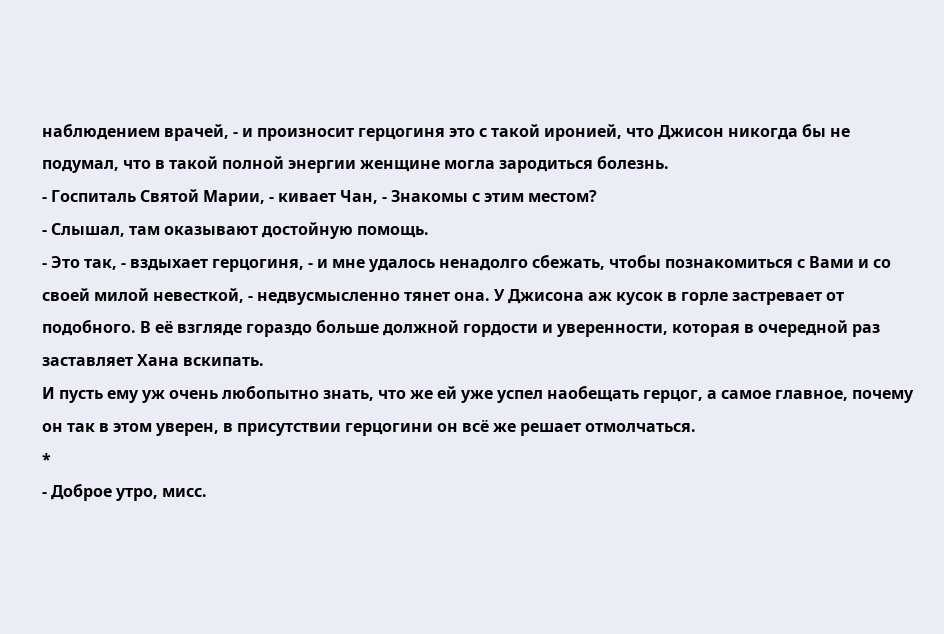наблюдением врачей, - и произносит герцогиня это с такой иронией, что Джисон никогда бы не подумал, что в такой полной энергии женщине могла зародиться болезнь.
- Госпиталь Святой Марии, - кивает Чан, - Знакомы с этим местом?
- Слышал, там оказывают достойную помощь.
- Это так, - вздыхает герцогиня, - и мне удалось ненадолго сбежать, чтобы познакомиться с Вами и со своей милой невесткой, - недвусмысленно тянет она. У Джисона аж кусок в горле застревает от подобного. В её взгляде гораздо больше должной гордости и уверенности, которая в очередной раз заставляет Хана вскипать.
И пусть ему уж очень любопытно знать, что же ей уже успел наобещать герцог, а самое главное, почему он так в этом уверен, в присутствии герцогини он всё же решает отмолчаться.
*
- Доброе утро, мисс.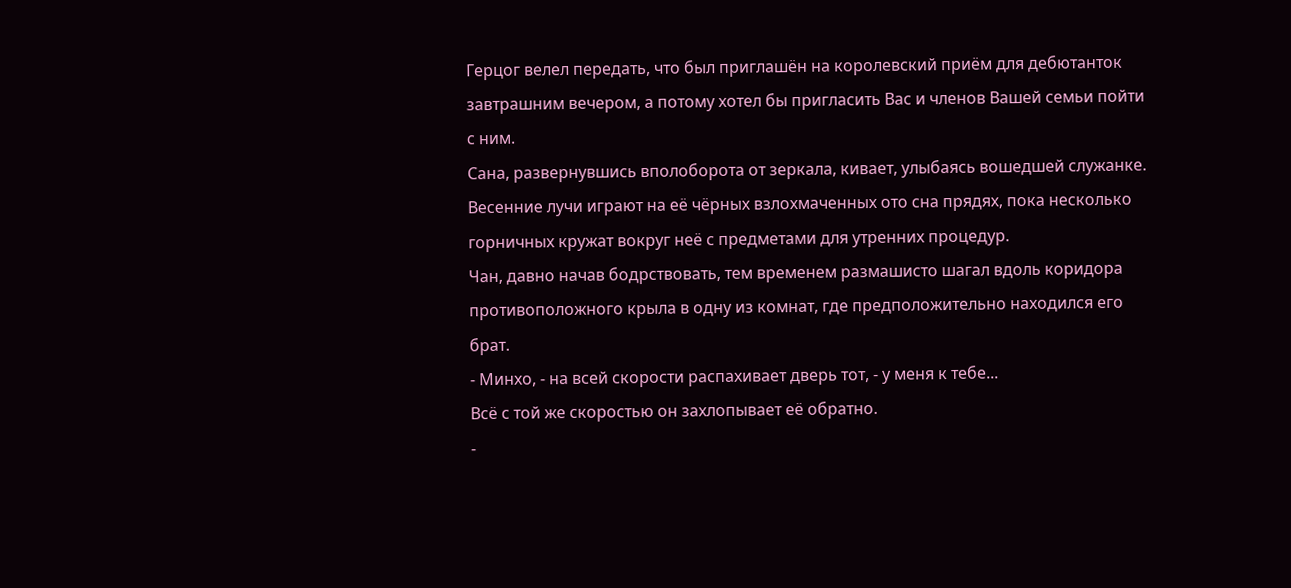Герцог велел передать, что был приглашён на королевский приём для дебютанток завтрашним вечером, а потому хотел бы пригласить Вас и членов Вашей семьи пойти с ним.
Сана, развернувшись вполоборота от зеркала, кивает, улыбаясь вошедшей служанке. Весенние лучи играют на её чёрных взлохмаченных ото сна прядях, пока несколько горничных кружат вокруг неё с предметами для утренних процедур.
Чан, давно начав бодрствовать, тем временем размашисто шагал вдоль коридора противоположного крыла в одну из комнат, где предположительно находился его брат.
- Минхо, - на всей скорости распахивает дверь тот, - у меня к тебе...
Всё с той же скоростью он захлопывает её обратно.
-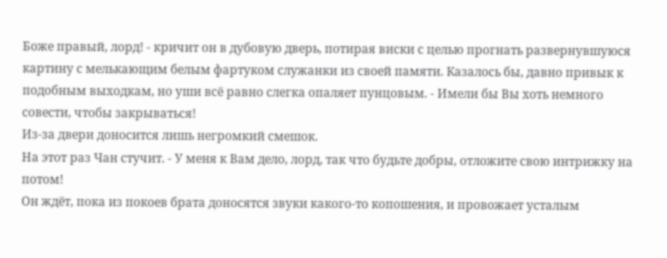Боже правый, лорд! - кричит он в дубовую дверь, потирая виски с целью прогнать развернувшуюся картину с мелькающим белым фартуком служанки из своей памяти. Казалось бы, давно привык к подобным выходкам, но уши всё равно слегка опаляет пунцовым. - Имели бы Вы хоть немного совести, чтобы закрываться!
Из-за двери доносится лишь негромкий смешок.
На этот раз Чан стучит. - У меня к Вам дело, лорд, так что будьте добры, отложите свою интрижку на потом!
Он ждёт, пока из покоев брата доносятся звуки какого-то копошения, и провожает усталым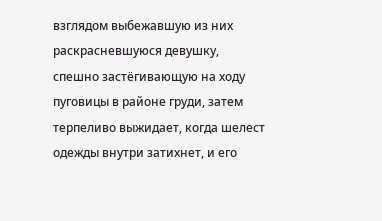взглядом выбежавшую из них раскрасневшуюся девушку, спешно застёгивающую на ходу пуговицы в районе груди, затем терпеливо выжидает, когда шелест одежды внутри затихнет, и его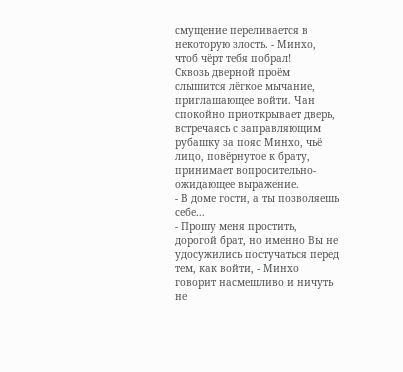смущение переливается в некоторую злость. - Минхо, чтоб чёрт тебя побрал!
Сквозь дверной проём слышится лёгкое мычание, приглашающее войти. Чан спокойно приоткрывает дверь, встречаясь с заправляющим рубашку за пояс Минхо, чьё лицо, повёрнутое к брату, принимает вопросительно-ожидающее выражение.
- В доме гости, а ты позволяешь себе...
- Прошу меня простить, дорогой брат, но именно Вы не удосужились постучаться перед тем, как войти, - Минхо говорит насмешливо и ничуть не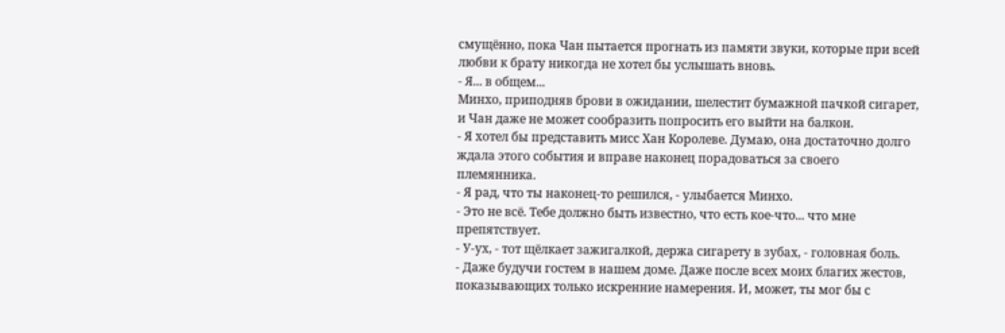смущённо, пока Чан пытается прогнать из памяти звуки, которые при всей любви к брату никогда не хотел бы услышать вновь.
- Я... в общем...
Минхо, приподняв брови в ожидании, шелестит бумажной пачкой сигарет, и Чан даже не может сообразить попросить его выйти на балкон.
- Я хотел бы представить мисс Хан Королеве. Думаю, она достаточно долго ждала этого события и вправе наконец порадоваться за своего племянника.
- Я рад, что ты наконец-то решился, - улыбается Минхо.
- Это не всё. Тебе должно быть известно, что есть кое-что... что мне препятствует.
- У-ух, - тот щёлкает зажигалкой, держа сигарету в зубах, - головная боль.
- Даже будучи гостем в нашем доме. Даже после всех моих благих жестов, показывающих только искренние намерения. И, может, ты мог бы с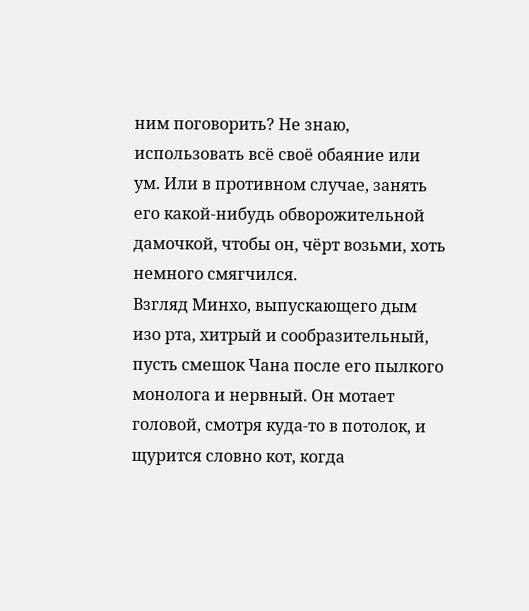ним поговорить? Не знаю, использовать всё своё обаяние или ум. Или в противном случае, занять его какой-нибудь обворожительной дамочкой, чтобы он, чёрт возьми, хоть немного смягчился.
Взгляд Минхо, выпускающего дым изо рта, хитрый и сообразительный, пусть смешок Чана после его пылкого монолога и нервный. Он мотает головой, смотря куда-то в потолок, и щурится словно кот, когда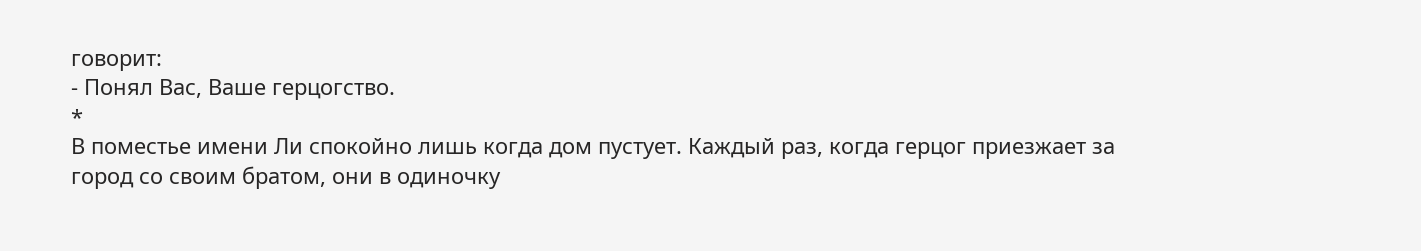говорит:
- Понял Вас, Ваше герцогство.
*
В поместье имени Ли спокойно лишь когда дом пустует. Каждый раз, когда герцог приезжает за город со своим братом, они в одиночку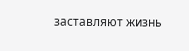заставляют жизнь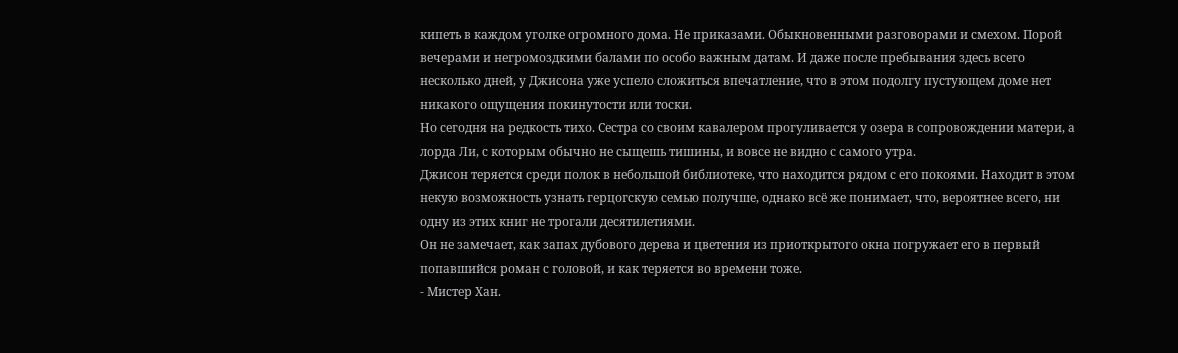кипеть в каждом уголке огромного дома. Не приказами. Обыкновенными разговорами и смехом. Порой вечерами и негромоздкими балами по особо важным датам. И даже после пребывания здесь всего несколько дней, у Джисона уже успело сложиться впечатление, что в этом подолгу пустующем доме нет никакого ощущения покинутости или тоски.
Но сегодня на редкость тихо. Сестра со своим кавалером прогуливается у озера в сопровождении матери, а лорда Ли, с которым обычно не сыщешь тишины, и вовсе не видно с самого утра.
Джисон теряется среди полок в небольшой библиотеке, что находится рядом с его покоями. Находит в этом некую возможность узнать герцогскую семью получше, однако всё же понимает, что, вероятнее всего, ни одну из этих книг не трогали десятилетиями.
Он не замечает, как запах дубового дерева и цветения из приоткрытого окна погружает его в первый попавшийся роман с головой, и как теряется во времени тоже.
- Мистер Хан.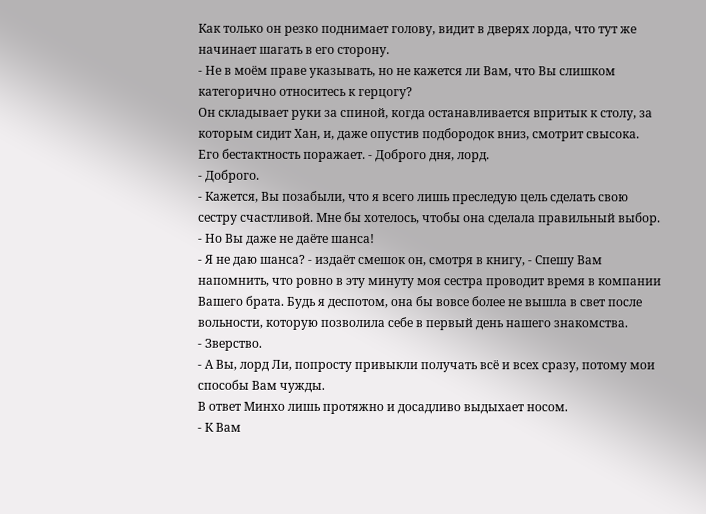Как только он резко поднимает голову, видит в дверях лорда, что тут же начинает шагать в его сторону.
- Не в моём праве указывать, но не кажется ли Вам, что Вы слишком категорично относитесь к герцогу?
Он складывает руки за спиной, когда останавливается впритык к столу, за которым сидит Хан, и, даже опустив подбородок вниз, смотрит свысока.
Его бестактность поражает. - Доброго дня, лорд.
- Доброго.
- Кажется, Вы позабыли, что я всего лишь преследую цель сделать свою сестру счастливой. Мне бы хотелось, чтобы она сделала правильный выбор.
- Но Вы даже не даёте шанса!
- Я не даю шанса? - издаёт смешок он, смотря в книгу, - Спешу Вам напомнить, что ровно в эту минуту моя сестра проводит время в компании Вашего брата. Будь я деспотом, она бы вовсе более не вышла в свет после вольности, которую позволила себе в первый день нашего знакомства.
- Зверство.
- А Вы, лорд Ли, попросту привыкли получать всё и всех сразу, потому мои способы Вам чужды.
В ответ Минхо лишь протяжно и досадливо выдыхает носом.
- К Вам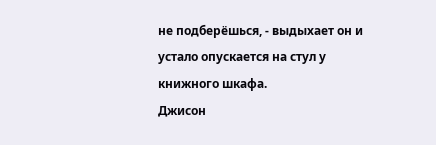не подберёшься, - выдыхает он и устало опускается на стул у книжного шкафа.
Джисон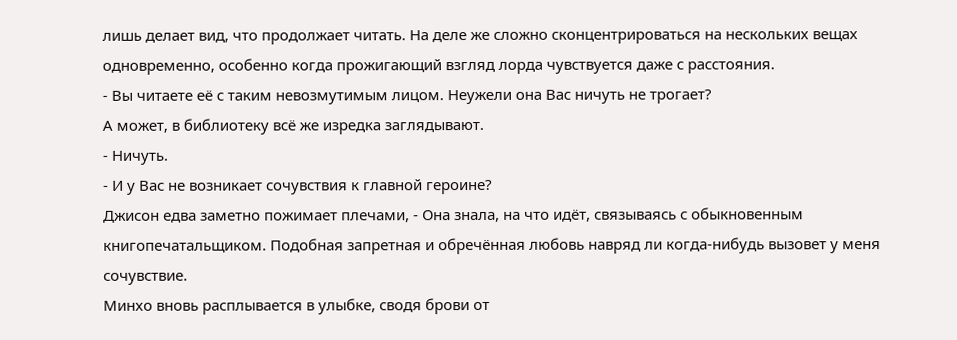лишь делает вид, что продолжает читать. На деле же сложно сконцентрироваться на нескольких вещах одновременно, особенно когда прожигающий взгляд лорда чувствуется даже с расстояния.
- Вы читаете её с таким невозмутимым лицом. Неужели она Вас ничуть не трогает?
А может, в библиотеку всё же изредка заглядывают.
- Ничуть.
- И у Вас не возникает сочувствия к главной героине?
Джисон едва заметно пожимает плечами, - Она знала, на что идёт, связываясь с обыкновенным книгопечатальщиком. Подобная запретная и обречённая любовь навряд ли когда-нибудь вызовет у меня сочувствие.
Минхо вновь расплывается в улыбке, сводя брови от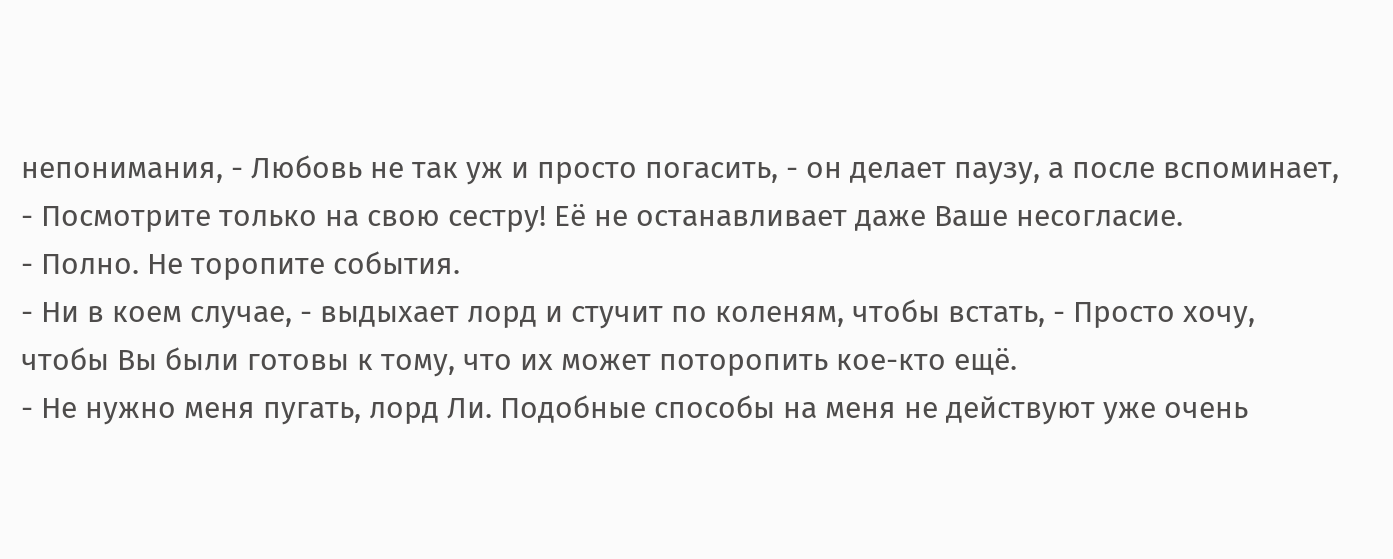непонимания, - Любовь не так уж и просто погасить, - он делает паузу, а после вспоминает, - Посмотрите только на свою сестру! Её не останавливает даже Ваше несогласие.
- Полно. Не торопите события.
- Ни в коем случае, - выдыхает лорд и стучит по коленям, чтобы встать, - Просто хочу, чтобы Вы были готовы к тому, что их может поторопить кое-кто ещё.
- Не нужно меня пугать, лорд Ли. Подобные способы на меня не действуют уже очень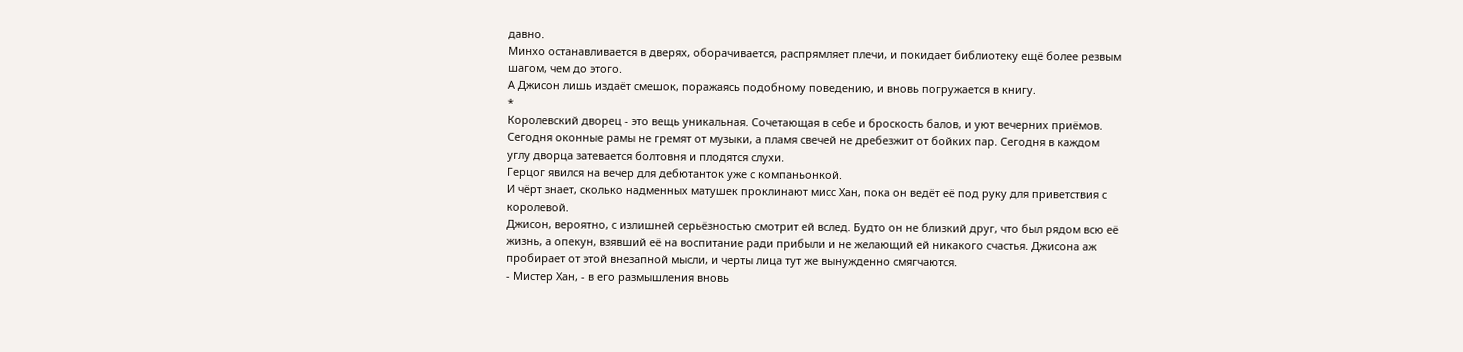давно.
Минхо останавливается в дверях, оборачивается, распрямляет плечи, и покидает библиотеку ещё более резвым шагом, чем до этого.
А Джисон лишь издаёт смешок, поражаясь подобному поведению, и вновь погружается в книгу.
*
Королевский дворец - это вещь уникальная. Сочетающая в себе и броскость балов, и уют вечерних приёмов. Сегодня оконные рамы не гремят от музыки, а пламя свечей не дребезжит от бойких пар. Сегодня в каждом углу дворца затевается болтовня и плодятся слухи.
Герцог явился на вечер для дебютанток уже с компаньонкой.
И чёрт знает, сколько надменных матушек проклинают мисс Хан, пока он ведёт её под руку для приветствия с королевой.
Джисон, вероятно, с излишней серьёзностью смотрит ей вслед. Будто он не близкий друг, что был рядом всю её жизнь, а опекун, взявший её на воспитание ради прибыли и не желающий ей никакого счастья. Джисона аж пробирает от этой внезапной мысли, и черты лица тут же вынужденно смягчаются.
- Мистер Хан, - в его размышления вновь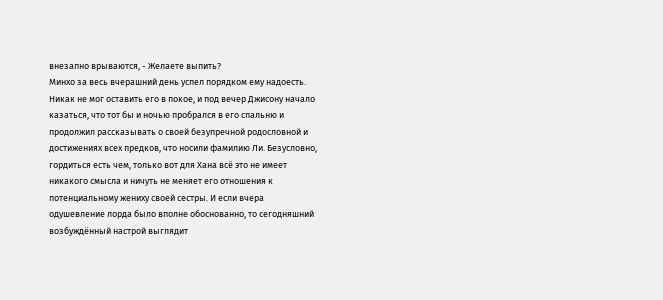внезапно врываются, - Желаете выпить?
Минхо за весь вчерашний день успел порядком ему надоесть. Никак не мог оставить его в покое, и под вечер Джисону начало казаться, что тот бы и ночью пробрался в его спальню и продолжил рассказывать о своей безупречной родословной и достижениях всех предков, что носили фамилию Ли. Безусловно, гордиться есть чем, только вот для Хана всё это не имеет никакого смысла и ничуть не меняет его отношения к потенциальному жениху своей сестры. И если вчера одушевление лорда было вполне обоснованно, то сегодняшний возбуждённый настрой выглядит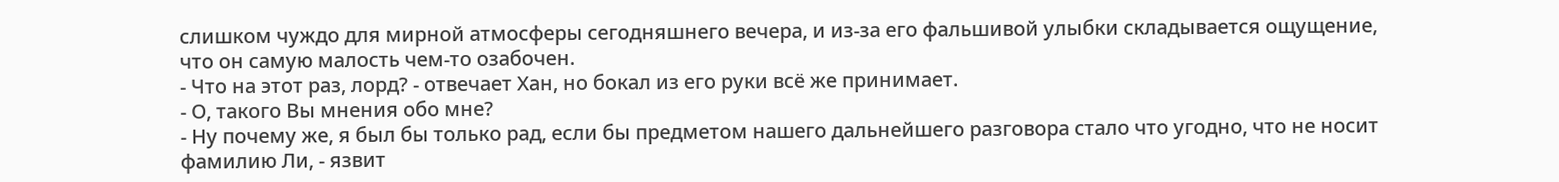слишком чуждо для мирной атмосферы сегодняшнего вечера, и из-за его фальшивой улыбки складывается ощущение, что он самую малость чем-то озабочен.
- Что на этот раз, лорд? - отвечает Хан, но бокал из его руки всё же принимает.
- О, такого Вы мнения обо мне?
- Ну почему же, я был бы только рад, если бы предметом нашего дальнейшего разговора стало что угодно, что не носит фамилию Ли, - язвит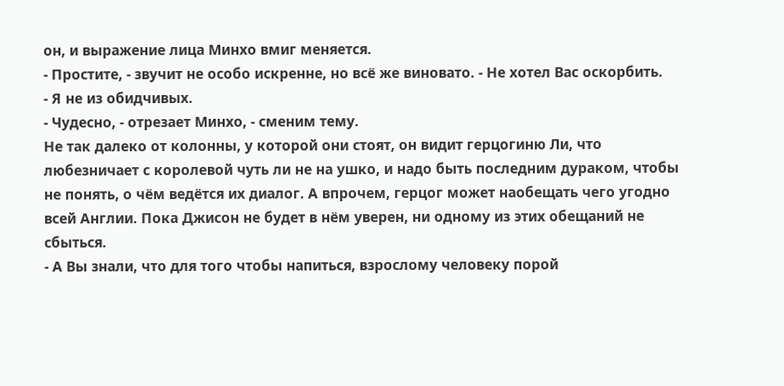он, и выражение лица Минхо вмиг меняется.
- Простите, - звучит не особо искренне, но всё же виновато. - Не хотел Вас оскорбить.
- Я не из обидчивых.
- Чудесно, - отрезает Минхо, - сменим тему.
Не так далеко от колонны, у которой они стоят, он видит герцогиню Ли, что любезничает с королевой чуть ли не на ушко, и надо быть последним дураком, чтобы не понять, о чём ведётся их диалог. А впрочем, герцог может наобещать чего угодно всей Англии. Пока Джисон не будет в нём уверен, ни одному из этих обещаний не сбыться.
- А Вы знали, что для того чтобы напиться, взрослому человеку порой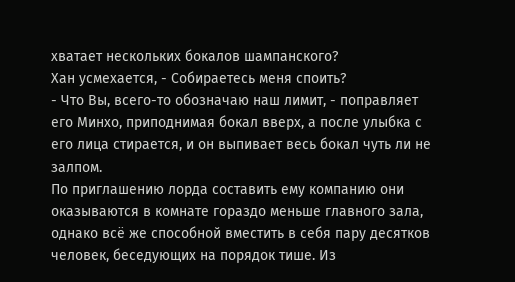хватает нескольких бокалов шампанского?
Хан усмехается, - Собираетесь меня споить?
- Что Вы, всего-то обозначаю наш лимит, - поправляет его Минхо, приподнимая бокал вверх, а после улыбка с его лица стирается, и он выпивает весь бокал чуть ли не залпом.
По приглашению лорда составить ему компанию они оказываются в комнате гораздо меньше главного зала, однако всё же способной вместить в себя пару десятков человек, беседующих на порядок тише. Из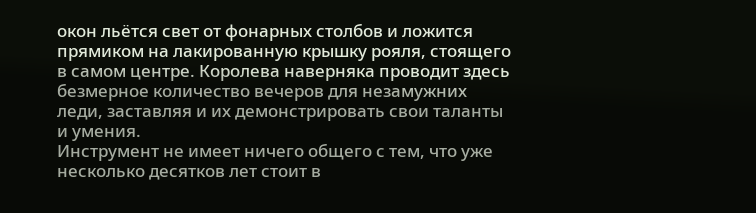окон льётся свет от фонарных столбов и ложится прямиком на лакированную крышку рояля, стоящего в самом центре. Королева наверняка проводит здесь безмерное количество вечеров для незамужних леди, заставляя и их демонстрировать свои таланты и умения.
Инструмент не имеет ничего общего с тем, что уже несколько десятков лет стоит в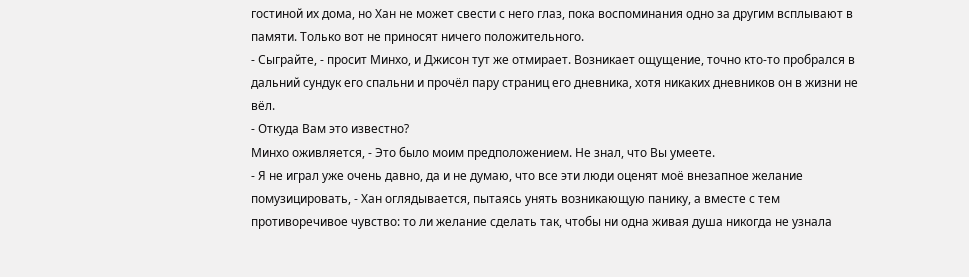гостиной их дома, но Хан не может свести с него глаз, пока воспоминания одно за другим всплывают в памяти. Только вот не приносят ничего положительного.
- Сыграйте, - просит Минхо, и Джисон тут же отмирает. Возникает ощущение, точно кто-то пробрался в дальний сундук его спальни и прочёл пару страниц его дневника, хотя никаких дневников он в жизни не вёл.
- Откуда Вам это известно?
Минхо оживляется, - Это было моим предположением. Не знал, что Вы умеете.
- Я не играл уже очень давно, да и не думаю, что все эти люди оценят моё внезапное желание помузицировать, - Хан оглядывается, пытаясь унять возникающую панику, а вместе с тем противоречивое чувство: то ли желание сделать так, чтобы ни одна живая душа никогда не узнала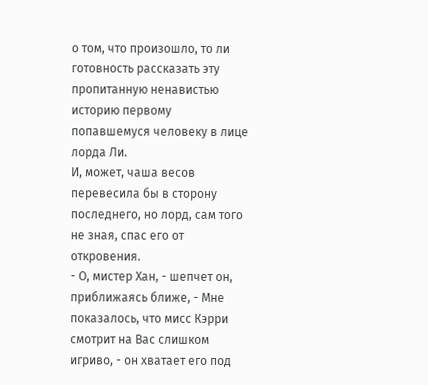о том, что произошло, то ли готовность рассказать эту пропитанную ненавистью историю первому попавшемуся человеку в лице лорда Ли.
И, может, чаша весов перевесила бы в сторону последнего, но лорд, сам того не зная, спас его от откровения.
- О, мистер Хан, - шепчет он, приближаясь ближе, - Мне показалось, что мисс Кэрри смотрит на Вас слишком игриво, - он хватает его под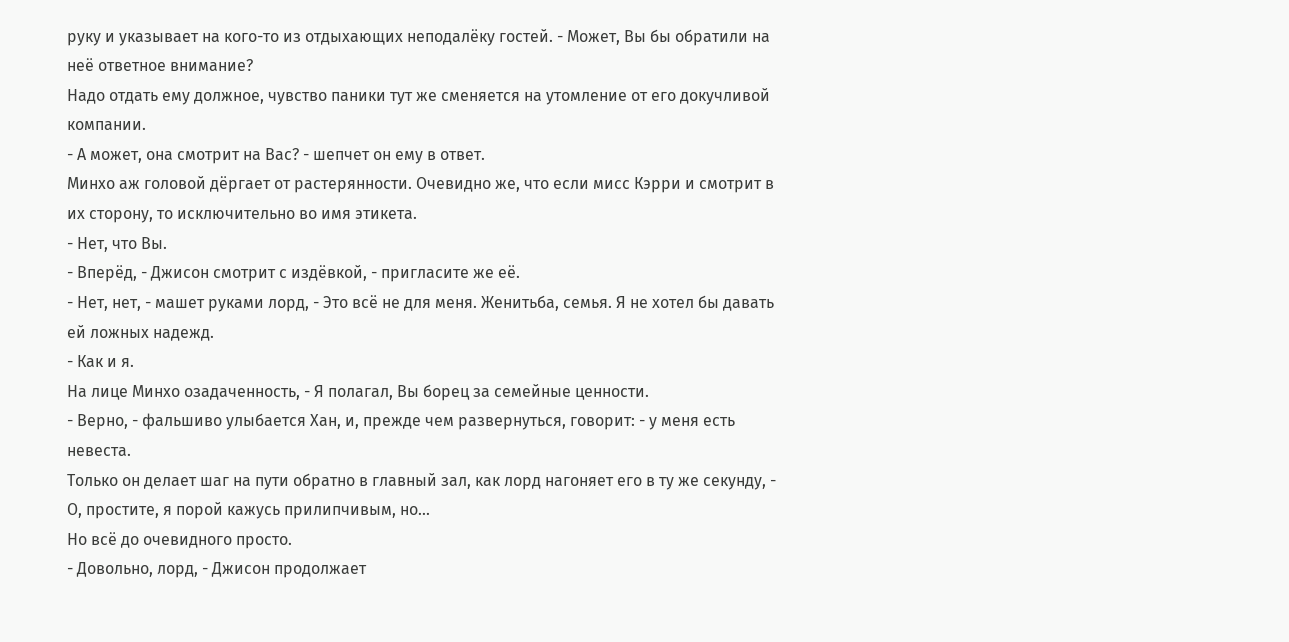руку и указывает на кого-то из отдыхающих неподалёку гостей. - Может, Вы бы обратили на неё ответное внимание?
Надо отдать ему должное, чувство паники тут же сменяется на утомление от его докучливой компании.
- А может, она смотрит на Вас? - шепчет он ему в ответ.
Минхо аж головой дёргает от растерянности. Очевидно же, что если мисс Кэрри и смотрит в их сторону, то исключительно во имя этикета.
- Нет, что Вы.
- Вперёд, - Джисон смотрит с издёвкой, - пригласите же её.
- Нет, нет, - машет руками лорд, - Это всё не для меня. Женитьба, семья. Я не хотел бы давать ей ложных надежд.
- Как и я.
На лице Минхо озадаченность, - Я полагал, Вы борец за семейные ценности.
- Верно, - фальшиво улыбается Хан, и, прежде чем развернуться, говорит: - у меня есть невеста.
Только он делает шаг на пути обратно в главный зал, как лорд нагоняет его в ту же секунду, - О, простите, я порой кажусь прилипчивым, но...
Но всё до очевидного просто.
- Довольно, лорд, - Джисон продолжает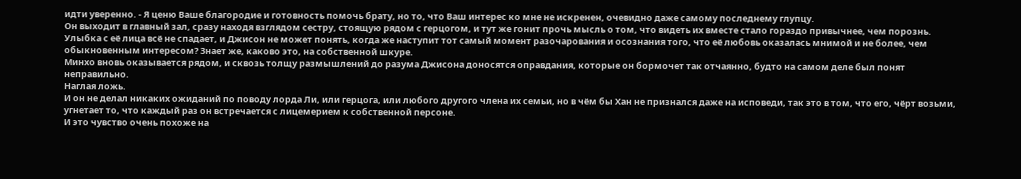идти уверенно. - Я ценю Ваше благородие и готовность помочь брату, но то, что Ваш интерес ко мне не искренен, очевидно даже самому последнему глупцу.
Он выходит в главный зал, сразу находя взглядом сестру, стоящую рядом с герцогом, и тут же гонит прочь мысль о том, что видеть их вместе стало гораздо привычнее, чем порознь. Улыбка с её лица всё не спадает, и Джисон не может понять, когда же наступит тот самый момент разочарования и осознания того, что её любовь оказалась мнимой и не более, чем обыкновенным интересом? Знает же, каково это, на собственной шкуре.
Минхо вновь оказывается рядом, и сквозь толщу размышлений до разума Джисона доносятся оправдания, которые он бормочет так отчаянно, будто на самом деле был понят неправильно.
Наглая ложь.
И он не делал никаких ожиданий по поводу лорда Ли, или герцога, или любого другого члена их семьи, но в чём бы Хан не признался даже на исповеди, так это в том, что его, чёрт возьми, угнетает то, что каждый раз он встречается с лицемерием к собственной персоне.
И это чувство очень похоже на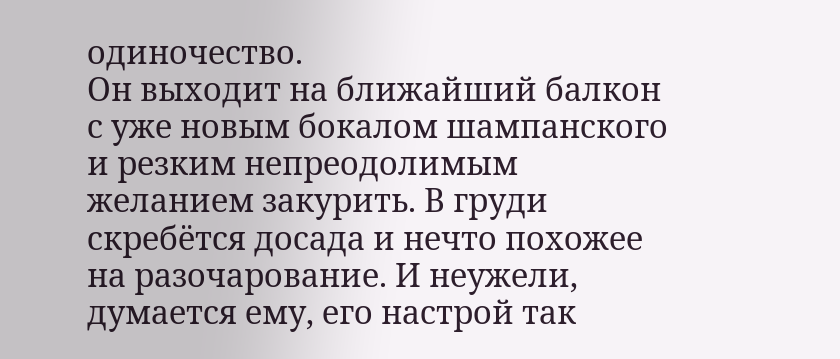одиночество.
Он выходит на ближайший балкон с уже новым бокалом шампанского и резким непреодолимым желанием закурить. В груди скребётся досада и нечто похожее на разочарование. И неужели, думается ему, его настрой так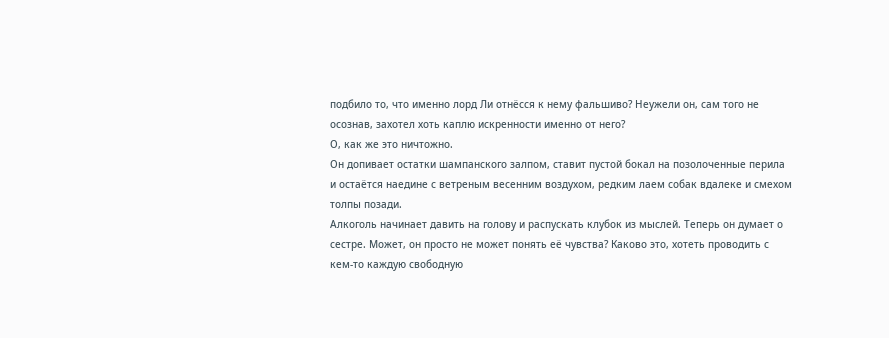подбило то, что именно лорд Ли отнёсся к нему фальшиво? Неужели он, сам того не осознав, захотел хоть каплю искренности именно от него?
О, как же это ничтожно.
Он допивает остатки шампанского залпом, ставит пустой бокал на позолоченные перила и остаётся наедине с ветреным весенним воздухом, редким лаем собак вдалеке и смехом толпы позади.
Алкоголь начинает давить на голову и распускать клубок из мыслей. Теперь он думает о сестре. Может, он просто не может понять её чувства? Каково это, хотеть проводить с кем-то каждую свободную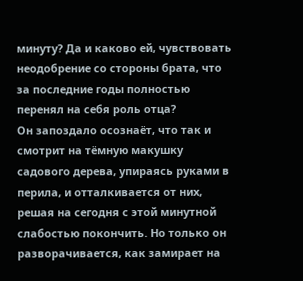минуту? Да и каково ей, чувствовать неодобрение со стороны брата, что за последние годы полностью перенял на себя роль отца?
Он запоздало осознаёт, что так и смотрит на тёмную макушку садового дерева, упираясь руками в перила, и отталкивается от них, решая на сегодня с этой минутной слабостью покончить. Но только он разворачивается, как замирает на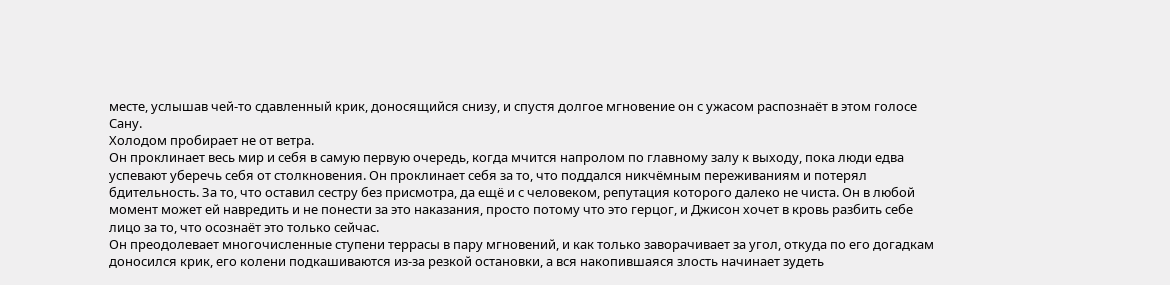месте, услышав чей-то сдавленный крик, доносящийся снизу, и спустя долгое мгновение он с ужасом распознаёт в этом голосе Сану.
Холодом пробирает не от ветра.
Он проклинает весь мир и себя в самую первую очередь, когда мчится напролом по главному залу к выходу, пока люди едва успевают уберечь себя от столкновения. Он проклинает себя за то, что поддался никчёмным переживаниям и потерял бдительность. За то, что оставил сестру без присмотра, да ещё и с человеком, репутация которого далеко не чиста. Он в любой момент может ей навредить и не понести за это наказания, просто потому что это герцог, и Джисон хочет в кровь разбить себе лицо за то, что осознаёт это только сейчас.
Он преодолевает многочисленные ступени террасы в пару мгновений, и как только заворачивает за угол, откуда по его догадкам доносился крик, его колени подкашиваются из-за резкой остановки, а вся накопившаяся злость начинает зудеть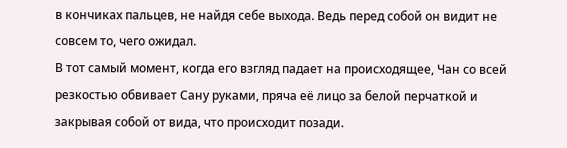в кончиках пальцев, не найдя себе выхода. Ведь перед собой он видит не совсем то, чего ожидал.
В тот самый момент, когда его взгляд падает на происходящее, Чан со всей резкостью обвивает Сану руками, пряча её лицо за белой перчаткой и закрывая собой от вида, что происходит позади.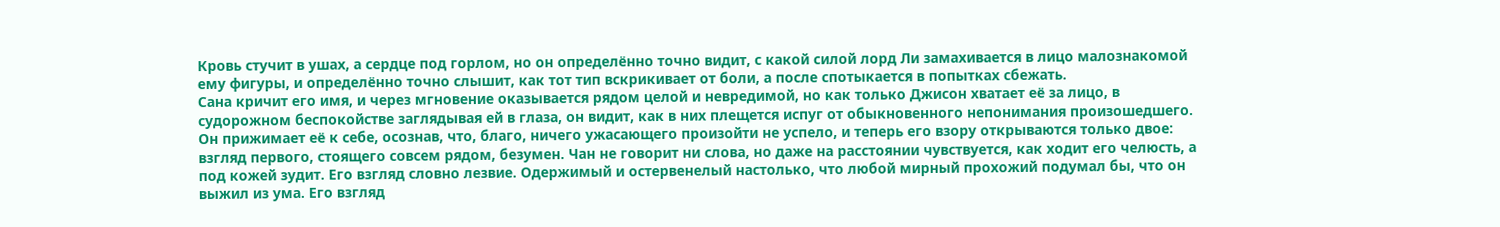Кровь стучит в ушах, а сердце под горлом, но он определённо точно видит, с какой силой лорд Ли замахивается в лицо малознакомой ему фигуры, и определённо точно слышит, как тот тип вскрикивает от боли, а после спотыкается в попытках сбежать.
Сана кричит его имя, и через мгновение оказывается рядом целой и невредимой, но как только Джисон хватает её за лицо, в судорожном беспокойстве заглядывая ей в глаза, он видит, как в них плещется испуг от обыкновенного непонимания произошедшего.
Он прижимает её к себе, осознав, что, благо, ничего ужасающего произойти не успело, и теперь его взору открываются только двое: взгляд первого, стоящего совсем рядом, безумен. Чан не говорит ни слова, но даже на расстоянии чувствуется, как ходит его челюсть, а под кожей зудит. Его взгляд словно лезвие. Одержимый и остервенелый настолько, что любой мирный прохожий подумал бы, что он выжил из ума. Его взгляд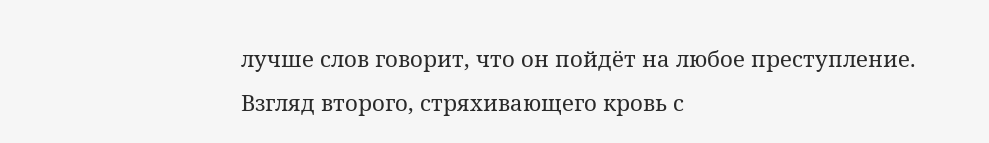лучше слов говорит, что он пойдёт на любое преступление.
Взгляд второго, стряхивающего кровь с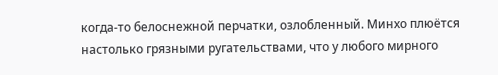когда-то белоснежной перчатки, озлобленный. Минхо плюётся настолько грязными ругательствами, что у любого мирного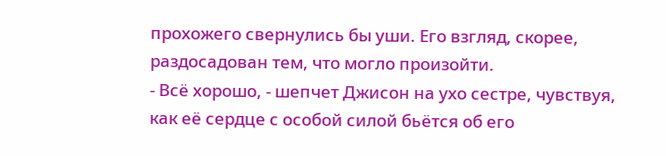прохожего свернулись бы уши. Его взгляд, скорее, раздосадован тем, что могло произойти.
- Всё хорошо, - шепчет Джисон на ухо сестре, чувствуя, как её сердце с особой силой бьётся об его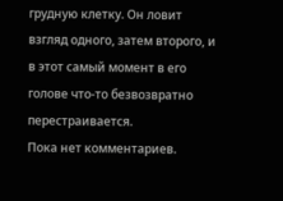грудную клетку. Он ловит взгляд одного, затем второго, и в этот самый момент в его голове что-то безвозвратно перестраивается.
Пока нет комментариев.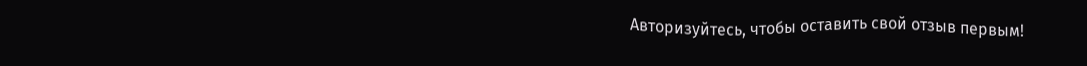Авторизуйтесь, чтобы оставить свой отзыв первым!